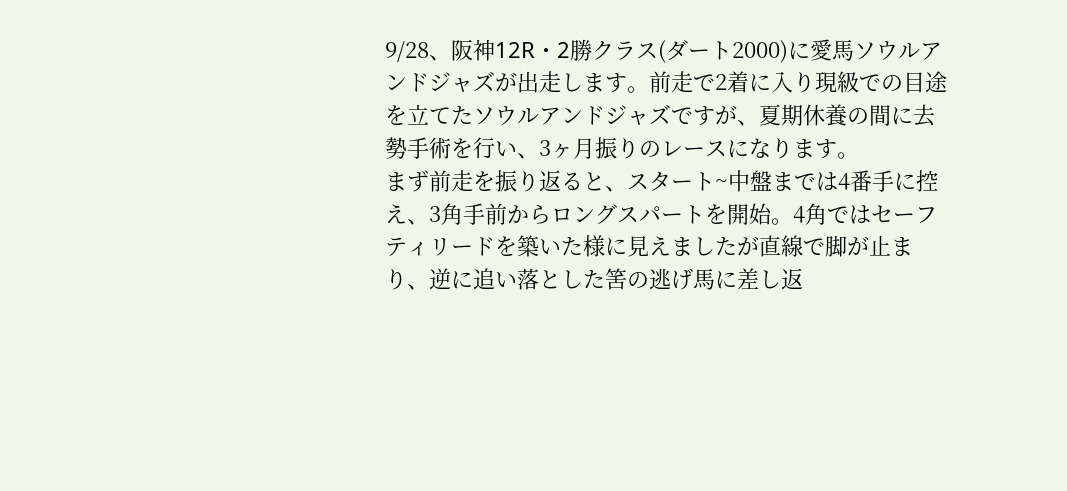9/28、阪神12R・2勝クラス(ダート2000)に愛馬ソウルアンドジャズが出走します。前走で2着に入り現級での目途を立てたソウルアンドジャズですが、夏期休養の間に去勢手術を行い、3ヶ月振りのレースになります。
まず前走を振り返ると、スタート~中盤までは4番手に控え、3角手前からロングスパートを開始。4角ではセーフティリードを築いた様に見えましたが直線で脚が止まり、逆に追い落とした筈の逃げ馬に差し返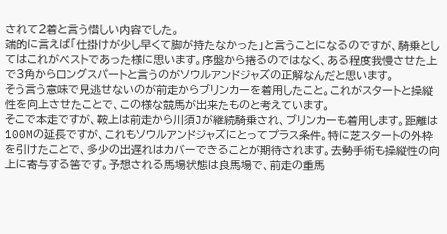されて2着と言う惜しい内容でした。
端的に言えば「仕掛けが少し早くて脚が持たなかった」と言うことになるのですが、騎乗としてはこれがベストであった様に思います。序盤から捲るのではなく、ある程度我慢させた上で3角からロングスパートと言うのがソウルアンドジャズの正解なんだと思います。
そう言う意味で見逃せないのが前走からブリンカーを着用したこと。これがスタートと操縦性を向上させたことで、この様な競馬が出来たものと考えています。
そこで本走ですが、鞍上は前走から川須Jが継続騎乗され、ブリンカーも着用します。距離は100Mの延長ですが、これもソウルアンドジャズにとってプラス条件。特に芝スタートの外枠を引けたことで、多少の出遅れはカバーできることが期待されます。去勢手術も操縦性の向上に寄与する筈です。予想される馬場状態は良馬場で、前走の重馬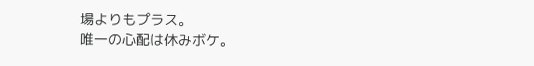場よりもプラス。
唯一の心配は休みボケ。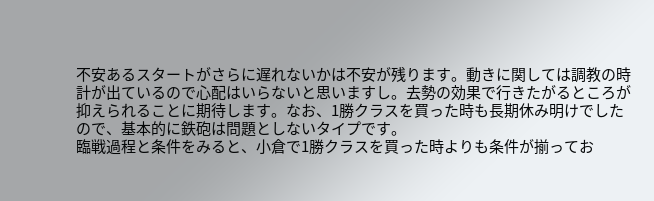不安あるスタートがさらに遅れないかは不安が残ります。動きに関しては調教の時計が出ているので心配はいらないと思いますし。去勢の効果で行きたがるところが抑えられることに期待します。なお、1勝クラスを買った時も長期休み明けでしたので、基本的に鉄砲は問題としないタイプです。
臨戦過程と条件をみると、小倉で1勝クラスを買った時よりも条件が揃ってお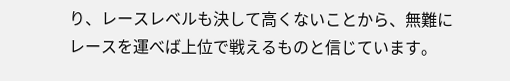り、レースレベルも決して高くないことから、無難にレースを運べば上位で戦えるものと信じています。